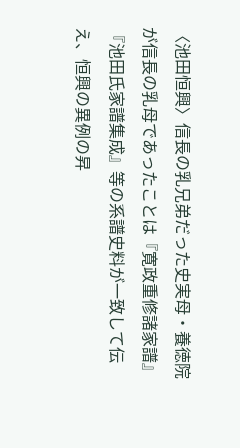〈池田恒興〉信長の乳兄弟だった史実母・養徳院が信長の乳母であったことは『寛政重修諸家譜』『池田氏家譜集成』等の系譜史料が一致して伝え、恒興の異例の昇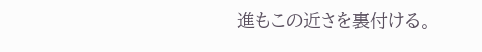進もこの近さを裏付ける。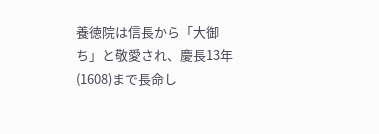養徳院は信長から「大御ち」と敬愛され、慶長13年(1608)まで長命し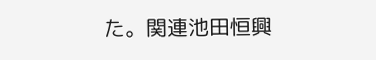た。関連池田恒興